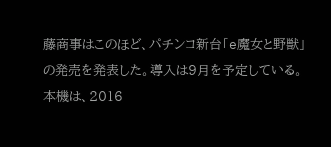藤商事はこのほど、パチンコ新台「e魔女と野獣」の発売を発表した。導入は9月を予定している。
本機は、2016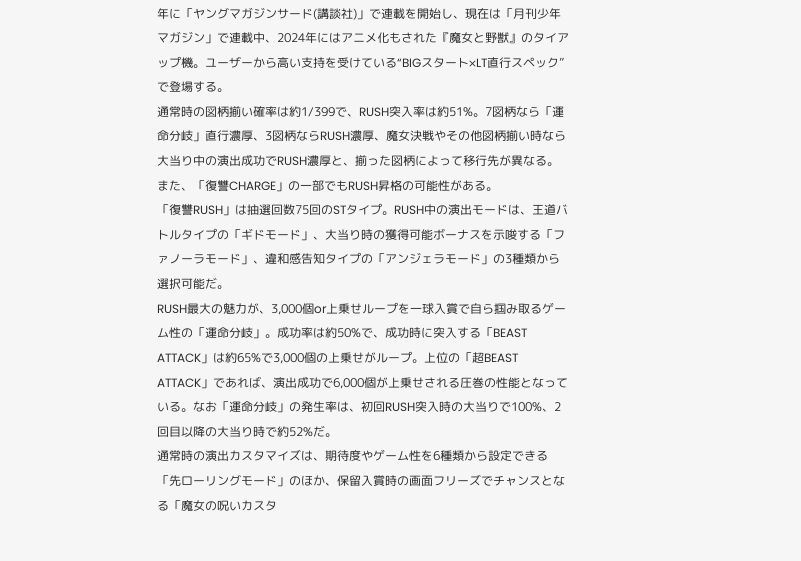年に「ヤングマガジンサード(講談社)」で連載を開始し、現在は「月刊少年マガジン」で連載中、2024年にはアニメ化もされた『魔女と野獣』のタイアップ機。ユーザーから高い支持を受けている“BIGスタート×LT直行スペック”で登場する。
通常時の図柄揃い確率は約1/399で、RUSH突入率は約51%。7図柄なら「運命分岐」直行濃厚、3図柄ならRUSH濃厚、魔女決戦やその他図柄揃い時なら大当り中の演出成功でRUSH濃厚と、揃った図柄によって移行先が異なる。また、「復讐CHARGE」の一部でもRUSH昇格の可能性がある。
「復讐RUSH」は抽選回数75回のSTタイプ。RUSH中の演出モードは、王道バトルタイプの「ギドモード」、大当り時の獲得可能ボーナスを示唆する「ファノーラモード」、違和感告知タイプの「アンジェラモード」の3種類から選択可能だ。
RUSH最大の魅力が、3,000個or上乗せループを一球入賞で自ら掴み取るゲーム性の「運命分岐」。成功率は約50%で、成功時に突入する「BEAST ATTACK」は約65%で3,000個の上乗せがループ。上位の「超BEAST ATTACK」であれば、演出成功で6,000個が上乗せされる圧巻の性能となっている。なお「運命分岐」の発生率は、初回RUSH突入時の大当りで100%、2回目以降の大当り時で約52%だ。
通常時の演出カスタマイズは、期待度やゲーム性を6種類から設定できる「先ローリングモード」のほか、保留入賞時の画面フリーズでチャンスとなる「魔女の呪いカスタ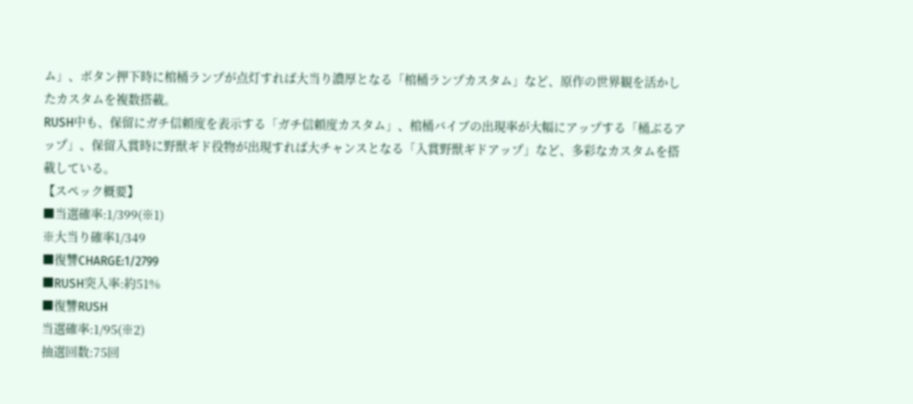ム」、ボタン押下時に棺桶ランプが点灯すれば大当り濃厚となる「棺桶ランプカスタム」など、原作の世界観を活かしたカスタムを複数搭載。
RUSH中も、保留にガチ信頼度を表示する「ガチ信頼度カスタム」、棺桶バイブの出現率が大幅にアップする「桶ぶるアップ」、保留入賞時に野獣ギド役物が出現すれば大チャンスとなる「入賞野獣ギドアップ」など、多彩なカスタムを搭載している。
【スペック概要】
■当選確率:1/399(※1)
※大当り確率1/349
■復讐CHARGE:1/2799
■RUSH突入率:約51%
■復讐RUSH
当選確率:1/95(※2)
抽選回数:75回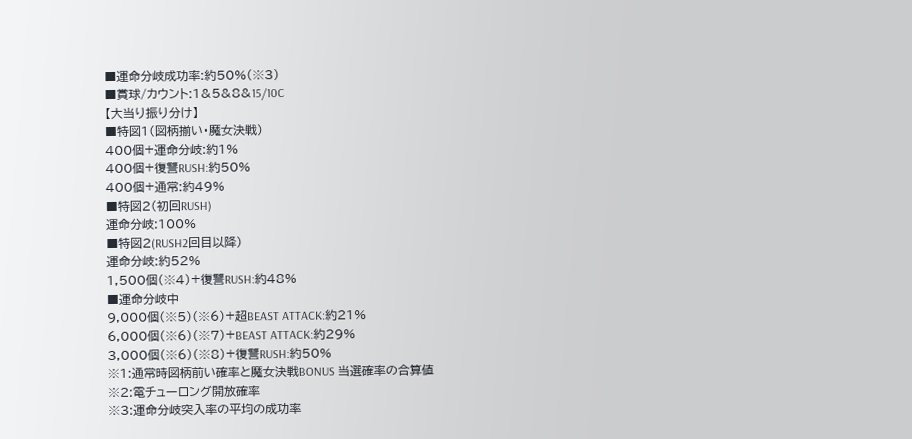■運命分岐成功率:約50%(※3)
■賞球/カウント:1&5&8&15/10C
【大当り振り分け】
■特図1(図柄揃い・魔女決戦)
400個+運命分岐:約1%
400個+復讐RUSH:約50%
400個+通常:約49%
■特図2(初回RUSH)
運命分岐:100%
■特図2(RUSH2回目以降)
運命分岐:約52%
1,500個(※4)+復讐RUSH:約48%
■運命分岐中
9,000個(※5)(※6)+超BEAST ATTACK:約21%
6,000個(※6)(※7)+BEAST ATTACK:約29%
3,000個(※6)(※8)+復讐RUSH:約50%
※1:通常時図柄前い確率と魔女決戦BONUS 当選確率の合算値
※2:電チューロング開放確率
※3:運命分岐突入率の平均の成功率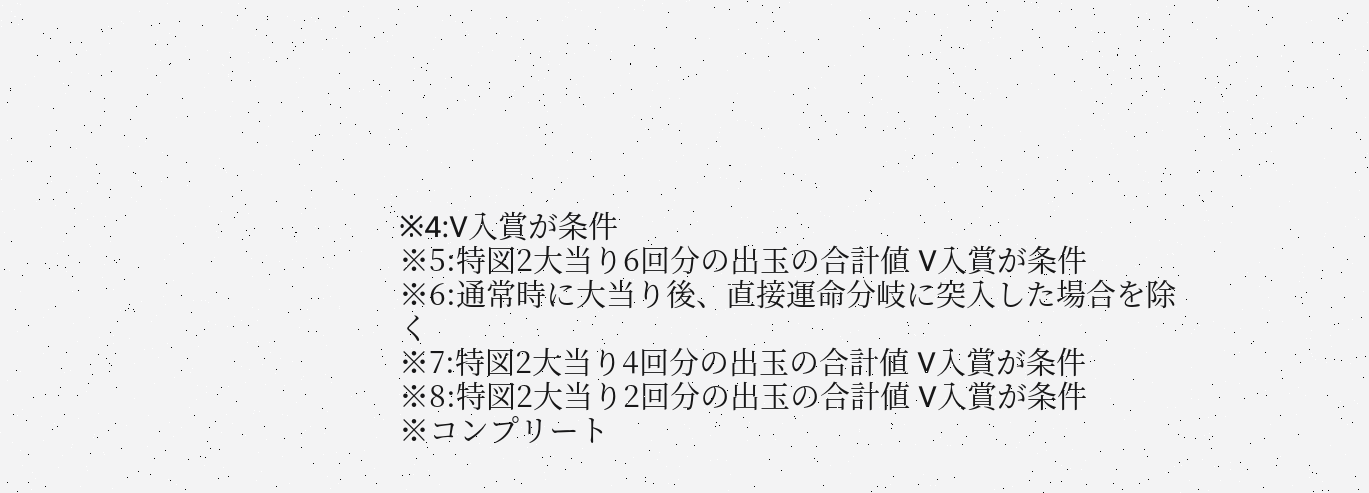※4:V入賞が条件
※5:特図2大当り6回分の出玉の合計値 V入賞が条件
※6:通常時に大当り後、直接運命分岐に突入した場合を除く
※7:特図2大当り4回分の出玉の合計値 V入賞が条件
※8:特図2大当り2回分の出玉の合計値 V入賞が条件
※コンプリート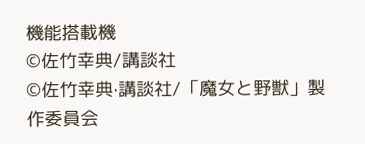機能搭載機
©佐竹幸典/講談社
©佐竹幸典·講談社/「魔女と野獣」製作委員会